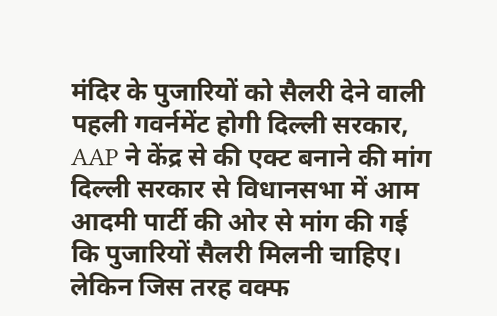मंदिर के पुजारियों को सैलरी देने वाली पहली गवर्नमेंट होगी दिल्ली सरकार, AAP ने केंद्र से की एक्ट बनाने की मांग
दिल्ली सरकार से विधानसभा में आम आदमी पार्टी की ओर से मांग की गई कि पुजारियों सैलरी मिलनी चाहिए। लेकिन जिस तरह वक्फ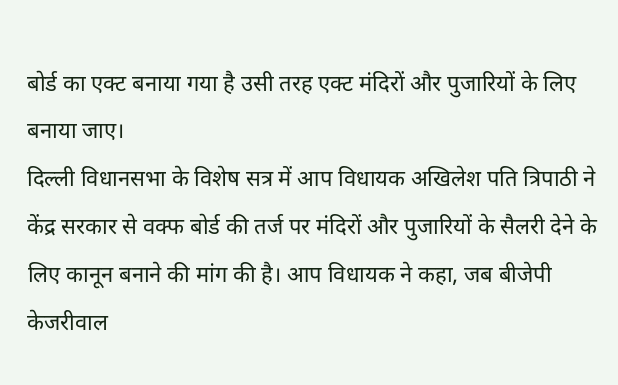बोर्ड का एक्ट बनाया गया है उसी तरह एक्ट मंदिरों और पुजारियों के लिए बनाया जाए।
दिल्ली विधानसभा के विशेष सत्र में आप विधायक अखिलेश पति त्रिपाठी ने केंद्र सरकार से वक्फ बोर्ड की तर्ज पर मंदिरों और पुजारियों के सैलरी देने के लिए कानून बनाने की मांग की है। आप विधायक ने कहा, जब बीजेपी केजरीवाल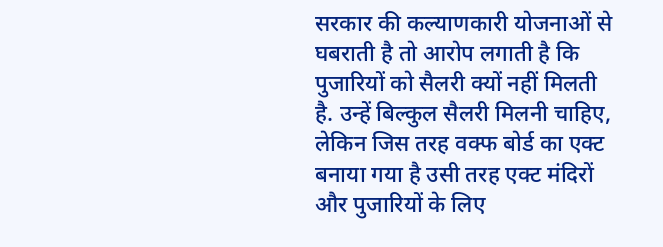सरकार की कल्याणकारी योजनाओं से घबराती है तो आरोप लगाती है कि पुजारियों को सैलरी क्यों नहीं मिलती है. उन्हें बिल्कुल सैलरी मिलनी चाहिए, लेकिन जिस तरह वक्फ बोर्ड का एक्ट बनाया गया है उसी तरह एक्ट मंदिरों और पुजारियों के लिए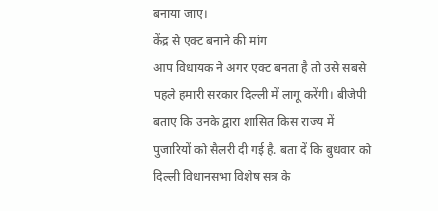बनाया जाए।
केंद्र से एक्ट बनाने की मांग
आप विधायक ने अगर एक्ट बनता है तो उसे सबसे पहले हमारी सरकार दिल्ली में लागू करेंगी। बीजेपी बताए कि उनके द्वारा शासित किस राज्य में पुजारियों को सैलरी दी गई है. बता दें कि बुधवार को दिल्ली विधानसभा विशेष सत्र के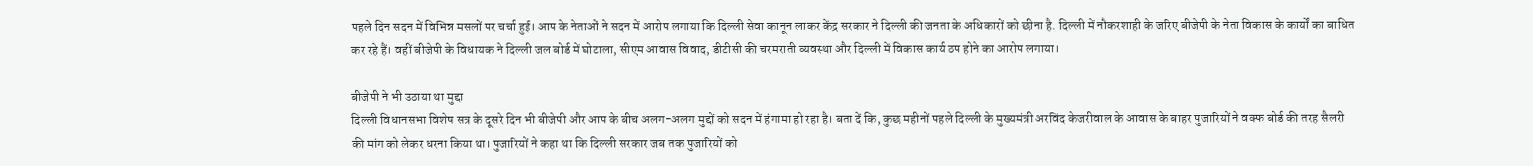पहले दिन सदन में विभिन्न मसलों पर चर्चा हुई। आप के नेताओं ने सदन में आरोप लगाया कि दिल्ली सेवा कानून लाकर केंद्र सरकार ने दिल्ली की जनता के अधिकारों को छीना है. दिल्ली में नौकरशाही के जरिए बीजेपी के नेता विकास के कार्यों का बाधित कर रहे हैं। वहीं बीजेपी के विधायक ने दिल्ली जल बोर्ड में घोटाला, सीएम आवास विवाद, डीटीसी की चरमराती व्यवस्था और दिल्ली में विकास कार्य ठप होने का आरोप लगाया।

बीजेपी ने भी उठाया था मुद्दा
दिल्ली विधानसभा विशेष सत्र के दूसरे दिन भी बीजेपी और आप के बीच अलग-अलग मुद्दों को सदन में हंगामा हो रहा है। बता दें कि, कुछ महीनों पहले दिल्ली के मुख्यमंत्री अरविंद केजरीवाल के आवास के बाहर पुजारियों ने वक्फ बोर्ड की तरह सैलरी की मांग को लेकर धरना किया था। पुजारियों ने कहा था कि दिल्ली सरकार जब तक पुजारियों को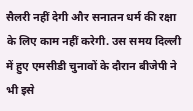सैलरी नहीं देगी और सनातन धर्म की रक्षा के लिए काम नहीं करेगी. उस समय दिल्ली में हुए एमसीडी चुनावों के दौरान बीजेपी ने भी इसे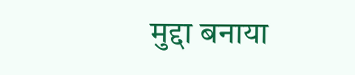मुद्दा बनाया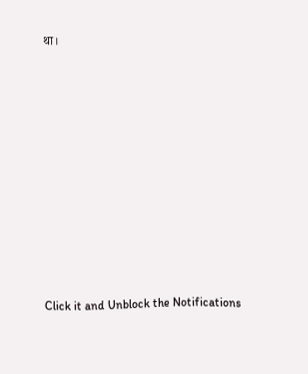था।












Click it and Unblock the Notifications